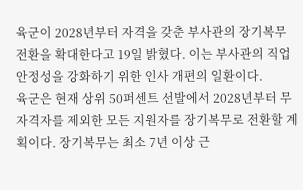육군이 2028년부터 자격을 갖춘 부사관의 장기복무 전환을 확대한다고 19일 밝혔다. 이는 부사관의 직업 안정성을 강화하기 위한 인사 개편의 일환이다.
육군은 현재 상위 50퍼센트 선발에서 2028년부터 무자격자를 제외한 모든 지원자를 장기복무로 전환할 계획이다. 장기복무는 최소 7년 이상 근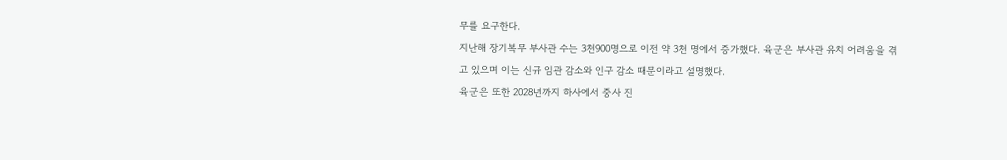무를 요구한다.
지난해 장기복무 부사관 수는 3천900명으로 이전 약 3천 명에서 증가했다. 육군은 부사관 유치 어려움을 겪고 있으며 이는 신규 임관 감소와 인구 감소 때문이라고 설명했다.
육군은 또한 2028년까지 하사에서 중사 진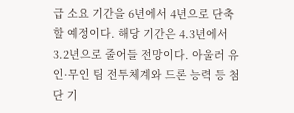급 소요 기간을 6년에서 4년으로 단축할 예정이다. 해당 기간은 4.3년에서 3.2년으로 줄어들 전망이다. 아울러 유인·무인 팀 전투체계와 드론 능력 등 첨단 기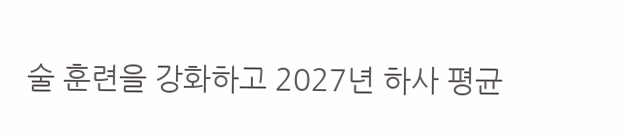술 훈련을 강화하고 2027년 하사 평균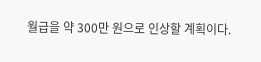월급을 약 300만 원으로 인상할 계획이다.